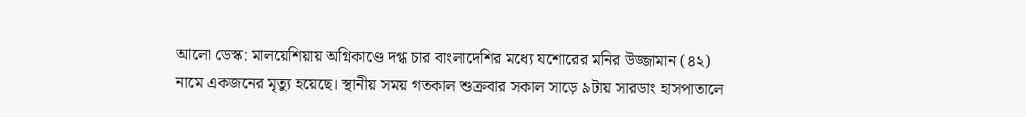আলো ডেস্ক: মালয়েশিয়ায় অগ্নিকাণ্ডে দগ্ধ চার বাংলাদেশির মধ্যে যশোরের মনির উজ্জামান (৪২) নামে একজনের মৃত্যু হয়েছে। স্থানীয় সময় গতকাল শুক্রবার সকাল সাড়ে ৯টায় সারডাং হাসপাতালে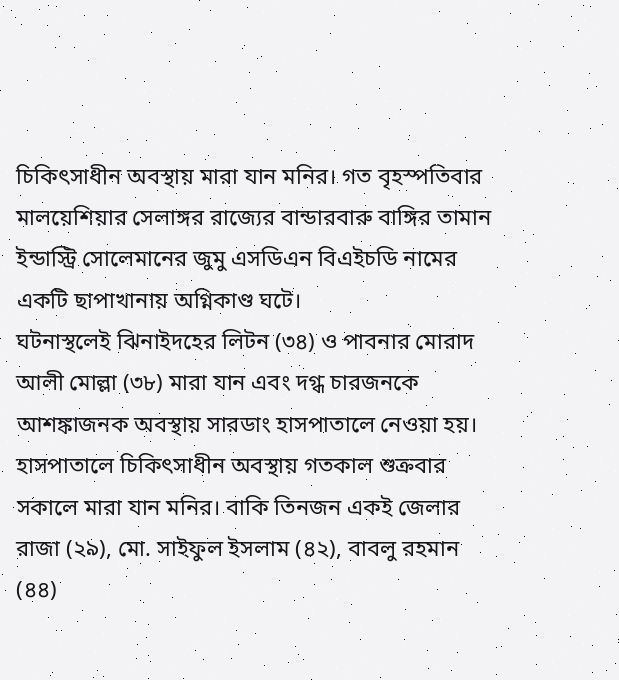চিকিৎসাধীন অবস্থায় মারা যান মনির। গত বৃহস্পতিবার মালয়েশিয়ার সেলাঙ্গর রাজ্যের বান্ডারবারু বাঙ্গির তামান ইন্ডাস্ট্রি সোলেমানের জুমু এসডিএন বিএইচডি নামের একটি ছাপাখানায় অগ্নিকাণ্ড ঘটে।
ঘটনাস্থলেই ঝিনাইদহের লিটন (৩৪) ও পাবনার মোরাদ আলী মোল্লা (৩৮) মারা যান এবং দগ্ধ চারজনকে আশঙ্কাজনক অবস্থায় সারডাং হাসপাতালে নেওয়া হয়। হাসপাতালে চিকিৎসাধীন অবস্থায় গতকাল শুক্রবার সকালে মারা যান মনির। বাকি তিনজন একই জেলার রাজা (২৯), মো. সাইফুল ইসলাম (৪২), বাবলু রহমান (৪৪)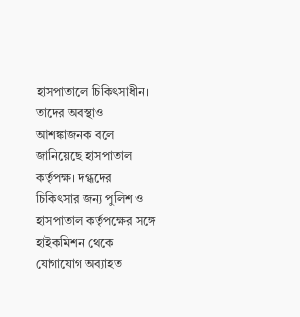হাসপাতালে চিকিৎসাধীন।
তাদের অবস্থাও আশঙ্কাজনক বলে জানিয়েছে হাসপাতাল কর্তৃপক্ষ। দগ্ধদের চিকিৎসার জন্য পুলিশ ও হাসপাতাল কর্তৃপক্ষের সঙ্গে হাইকমিশন থেকে যোগাযোগ অব্যাহত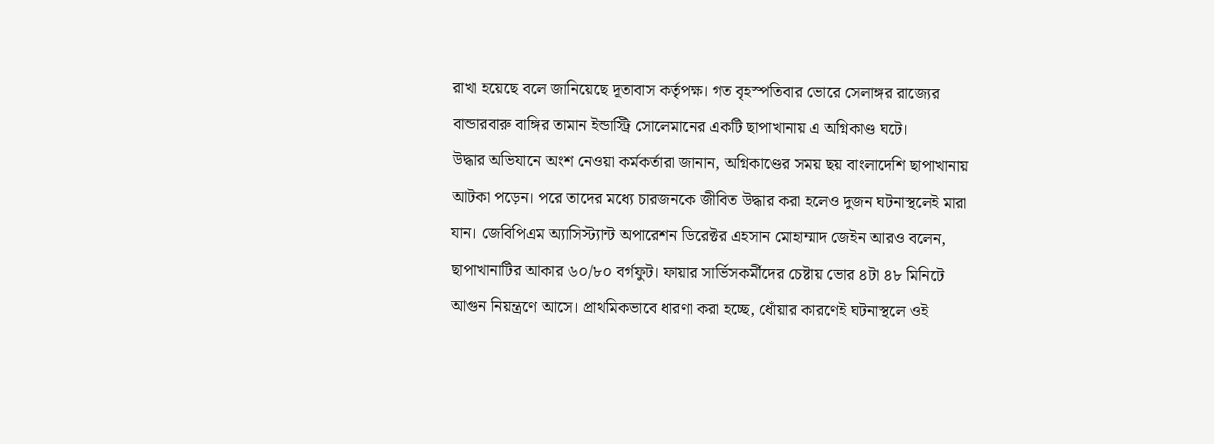রাখা হয়েছে বলে জানিয়েছে দূতাবাস কর্তৃপক্ষ। গত বৃহস্পতিবার ভোরে সেলাঙ্গর রাজ্যের বান্ডারবারু বাঙ্গির তামান ইন্ডাস্ট্রি সোলেমানের একটি ছাপাখানায় এ অগ্নিকাণ্ড ঘটে।
উদ্ধার অভিযানে অংশ নেওয়া কর্মকর্তারা জানান, অগ্নিকাণ্ডের সময় ছয় বাংলাদেশি ছাপাখানায় আটকা পড়েন। পরে তাদের মধ্যে চারজনকে জীবিত উদ্ধার করা হলেও দুজন ঘটনাস্থলেই মারা যান। জেবিপিএম অ্যাসিস্ট্যান্ট অপারেশন ডিরেক্টর এহসান মোহাম্মাদ জেইন আরও বলেন, ছাপাখানাটির আকার ৬০/৮০ বর্গফুট। ফায়ার সার্ভিসকর্মীদের চেষ্টায় ভোর ৪টা ৪৮ মিনিটে আগুন নিয়ন্ত্রণে আসে। প্রাথমিকভাবে ধারণা করা হচ্ছে, ধোঁয়ার কারণেই ঘটনাস্থলে ওই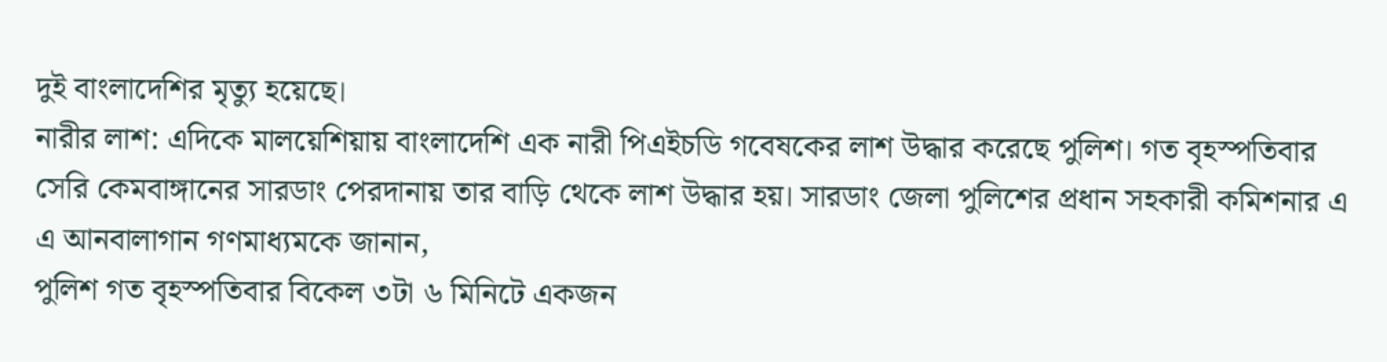দুই বাংলাদেশির মৃত্যু হয়েছে।
নারীর লাশ: এদিকে মালয়েশিয়ায় বাংলাদেশি এক নারী পিএইচডি গবেষকের লাশ উদ্ধার করেছে পুলিশ। গত বৃহস্পতিবার সেরি কেমবাঙ্গানের সারডাং পেরদানায় তার বাড়ি থেকে লাশ উদ্ধার হয়। সারডাং জেলা পুলিশের প্রধান সহকারী কমিশনার এ এ আনবালাগান গণমাধ্যমকে জানান,
পুলিশ গত বৃহস্পতিবার বিকেল ৩টা ৬ মিনিটে একজন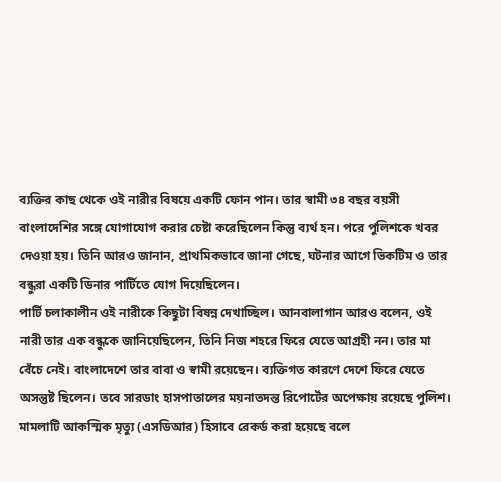ব্যক্তির কাছ থেকে ওই নারীর বিষয়ে একটি ফোন পান। তার স্বামী ৩৪ বছর বয়সী বাংলাদেশির সঙ্গে যোগাযোগ করার চেষ্টা করেছিলেন কিন্তু ব্যর্থ হন। পরে পুলিশকে খবর দেওয়া হয়। তিনি আরও জানান, প্রাথমিকভাবে জানা গেছে, ঘটনার আগে ভিকটিম ও তার বন্ধুরা একটি ডিনার পার্টিতে যোগ দিয়েছিলেন।
পার্টি চলাকালীন ওই নারীকে কিছুটা বিষন্ন দেখাচ্ছিল। আনবালাগান আরও বলেন, ওই নারী তার এক বন্ধুকে জানিয়েছিলেন, তিনি নিজ শহরে ফিরে যেতে আগ্রহী নন। তার মা বেঁচে নেই। বাংলাদেশে তার বাবা ও স্বামী রয়েছেন। ব্যক্তিগত কারণে দেশে ফিরে যেতে অসন্তুষ্ট ছিলেন। তবে সারডাং হাসপাতালের ময়নাতদন্ত রিপোর্টের অপেক্ষায় রয়েছে পুলিশ। মামলাটি আকস্মিক মৃত্যু (এসডিআর) হিসাবে রেকর্ড করা হয়েছে বলে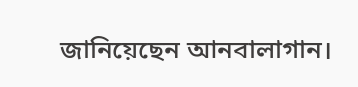জানিয়েছেন আনবালাগান।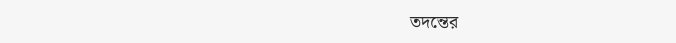তদন্তের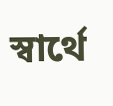স্বার্থে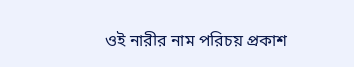ওই নারীর নাম পরিচয় প্রকাশ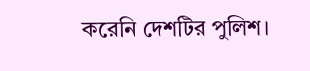করেনি দেশটির পুলিশ।